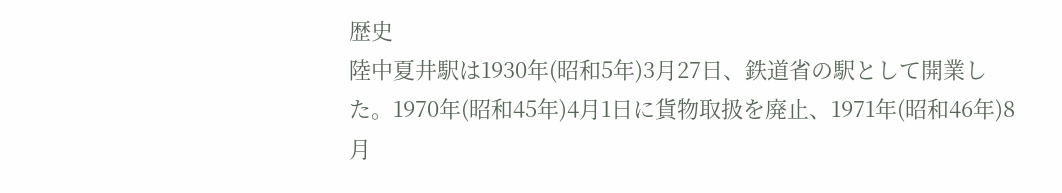歴史
陸中夏井駅は1930年(昭和5年)3月27日、鉄道省の駅として開業した。1970年(昭和45年)4月1日に貨物取扱を廃止、1971年(昭和46年)8月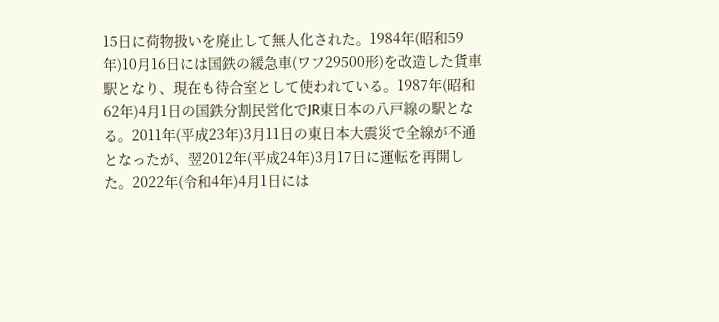15日に荷物扱いを廃止して無人化された。1984年(昭和59年)10月16日には国鉄の緩急車(ワフ29500形)を改造した貨車駅となり、現在も待合室として使われている。1987年(昭和62年)4月1日の国鉄分割民営化でJR東日本の八戸線の駅となる。2011年(平成23年)3月11日の東日本大震災で全線が不通となったが、翌2012年(平成24年)3月17日に運転を再開した。2022年(令和4年)4月1日には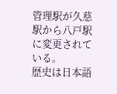管理駅が久慈駅から八戸駅に変更されている。
歴史は日本語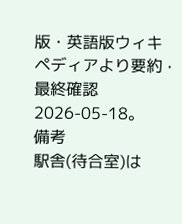版・英語版ウィキペディアより要約 · 最終確認 2026-05-18。
備考
駅舎(待合室)は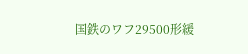国鉄のワフ29500形緩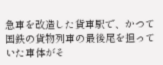急車を改造した貨車駅で、かつて国鉄の貨物列車の最後尾を担っていた車体がそ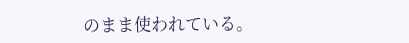のまま使われている。